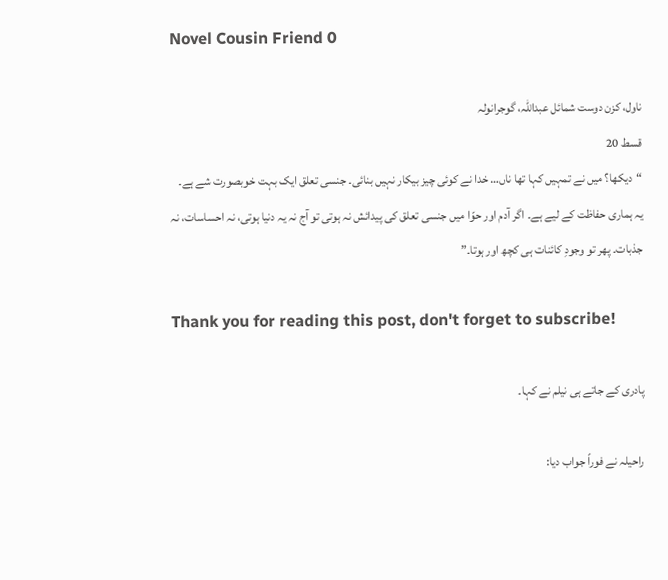Novel Cousin Friend 0

ناول، کزن دوست شمائل عبداللہ، گوجرانولہ
قسط 20
“دیکھا؟ میں نے تمہیں کہا تھا ناں… خدا نے کوئی چیز بیکار نہیں بنائی۔ جنسی تعلق ایک بہت خوبصورت شے ہے۔ یہ ہماری حفاظت کے لیے ہے۔ اگر آدم اور حوّا میں جنسی تعلق کی پیدائش نہ ہوتی تو آج نہ یہ دنیا ہوتی، نہ احساسات، نہ جذبات۔ پھر تو وجودِ کائنات ہی کچھ اور ہوتا۔”

Thank you for reading this post, don't forget to subscribe!

پادری کے جاتے ہی نیلم نے کہا۔

راحیلہ نے فوراً جواب دیا: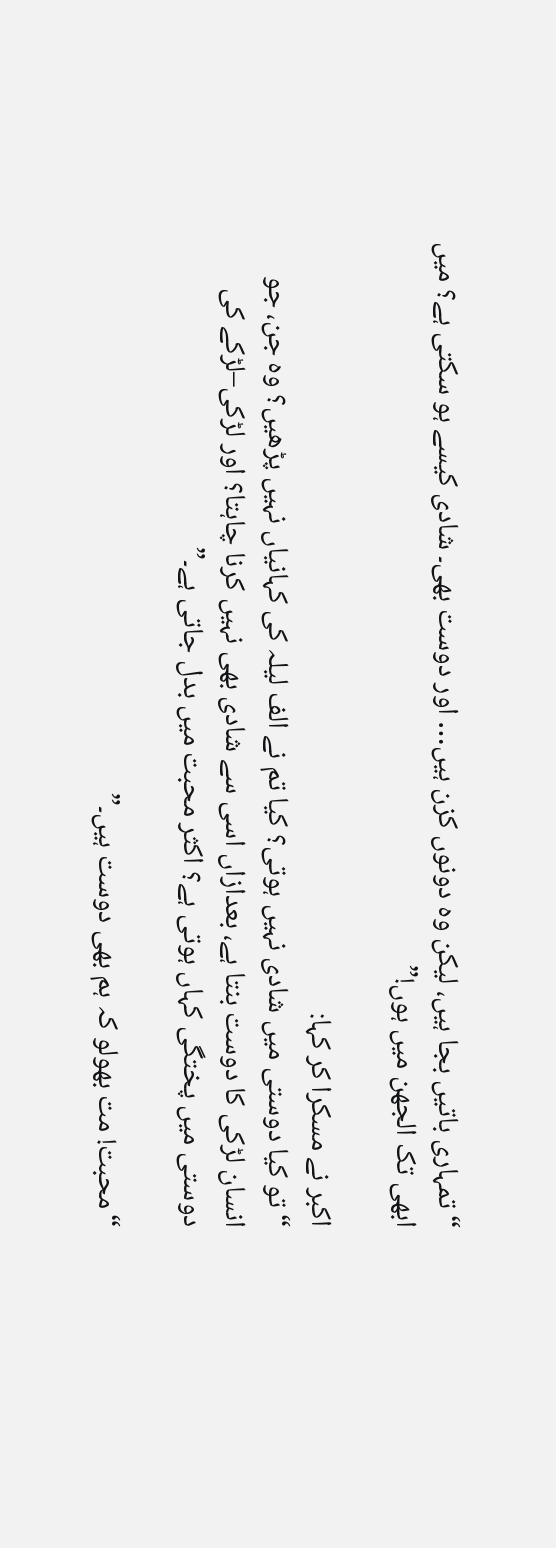“تمہاری باتیں بجا ہیں، لیکن وہ دونوں کزن ہیں… اور دوست بھی۔ شادی کیسے ہو سکتی ہے؟ میں ابھی تک الجھن میں ہوں!”

اکبر نے مسکرا کر کہا:
“تو کیا دوستی میں شادی نہیں ہوتی؟ کیا تم نے الف لیلہ کی کہانیاں نہیں پڑھیں؟ وہ جن، جو انسان لڑکی کا دوست بنتا ہے، بعدازاں اسی سے شادی بھی نہیں کرنا چاہتا؟ اور لڑکی–لڑکے کی دوستی میں پختگی کہاں ہوتی ہے؟ اکثر محبت میں بدل جاتی ہے۔”

“محبت! مت بھولو کہ ہم بھی دوست ہیں۔”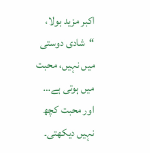اکبر مزید بولا، “شادی دوستی میں نہیں، محبت میں ہوتی ہے… اور محبت کچھ نہیں دیکھتی۔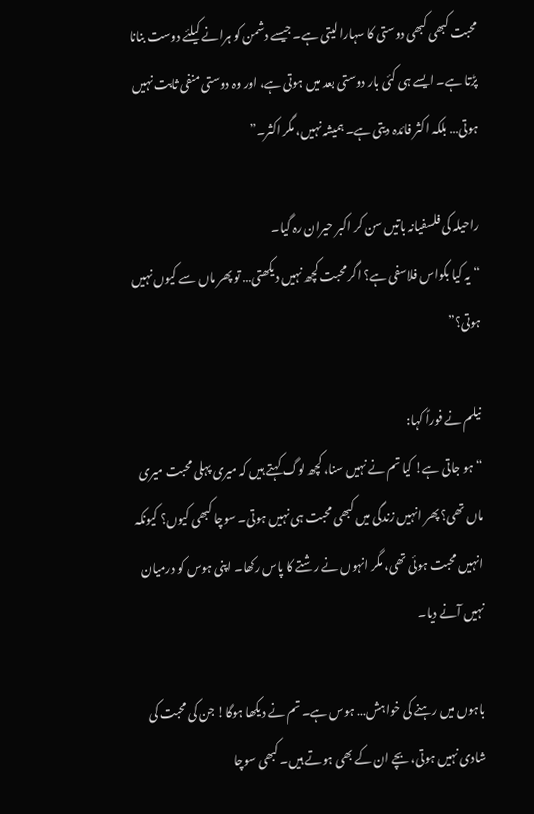محبت کبھی کبھی دوستی کا سہارا لیتی ہے۔ جیسے دشمن کو ہرانے کیلئے دوست بنانا پڑتا ہے۔ ایسے ہی کئی بار دوستی بعد میں ہوتی ہے، اور وہ دوستی منفی ثابت نہیں ہوتی… بلکہ اکثر فائدہ دیتی ہے۔ ہمیشہ نہیں، مگر اکثر۔”

راحیلہ کی فلسفیانہ باتیں سن کر اکبر حیران رہ گیا۔
“یہ کیا بکواس فلاسفی ہے؟ اگر محبت کچھ نہیں دیکھتی… تو پھر ماں سے کیوں نہیں ہوتی؟”

نیلم نے فوراً کہا:
“ہو جاتی ہے! کیا تم نے نہیں سنا، کچھ لوگ کہتے ہیں کہ میری پہلی محبت میری ماں تھی؟ پھر انہیں زندگی میں کبھی محبت ہی نہیں ہوتی۔ سوچا کبھی کیوں؟ کیونکہ انہیں محبت ہوئی تھی، مگر انہوں نے رشتے کا پاس رکھا۔ اپنی ہوس کو درمیان نہیں آنے دیا۔

باہوں میں رہنے کی خواہش… ہوس ہے۔ تم نے دیکھا ہوگا! جن کی محبت کی شادی نہیں ہوتی، بچے ان کے بھی ہوتے ہیں۔ کبھی سوچا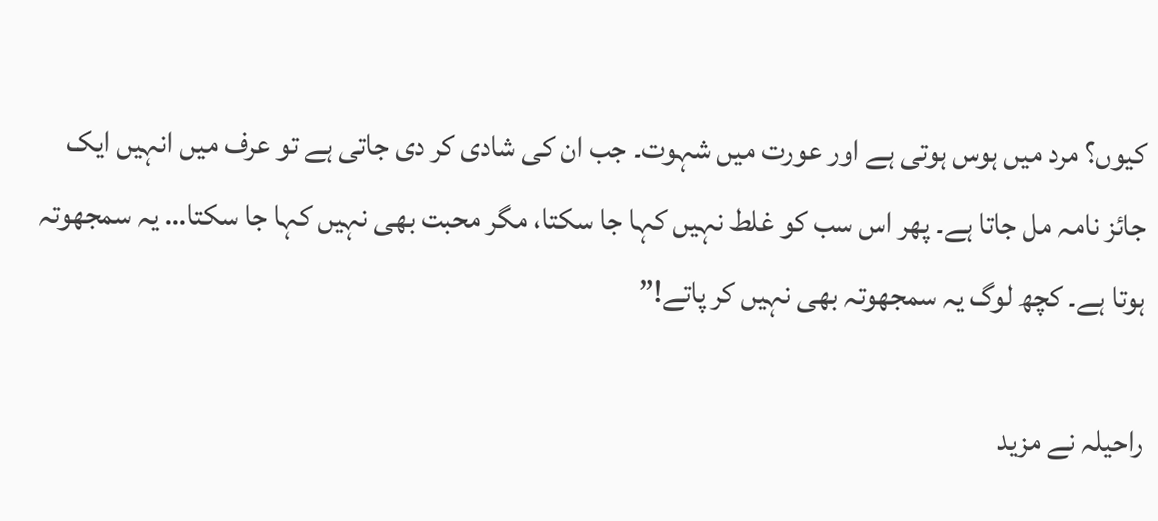کیوں؟ مرد میں ہوس ہوتی ہے اور عورت میں شہوت۔ جب ان کی شادی کر دی جاتی ہے تو عرف میں انہیں ایک جائز نامہ مل جاتا ہے۔ پھر اس سب کو غلط نہیں کہا جا سکتا، مگر محبت بھی نہیں کہا جا سکتا… یہ سمجھوتہ ہوتا ہے۔ کچھ لوگ یہ سمجھوتہ بھی نہیں کر پاتے!”

راحیلہ نے مزید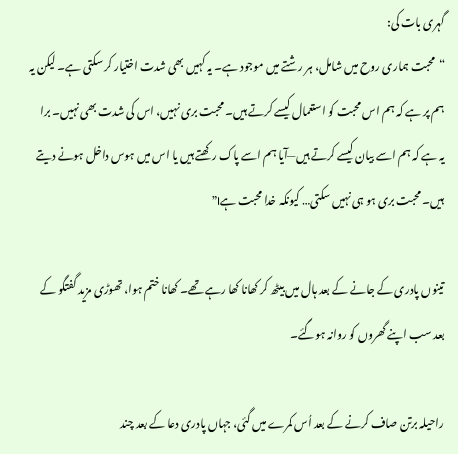گہری بات کی:
“محبت ہماری روح میں شامل، ہر رشتے میں موجود ہے۔ یہ کہیں بھی شدت اختیار کر سکتی ہے۔ لیکن یہ ہم پر ہے کہ ہم اس محبت کو استعمال کیسے کرتے ہیں۔ محبت بری نہیں، اس کی شدت بھی نہیں۔ برا یہ ہے کہ ہم اسے بیان کیسے کرتے ہیں—آیا ہم اسے پاک رکھتے ہیں یا اس میں ہوس داخل ہونے دیتے ہیں۔ محبت بری ہو ہی نہیں سکتی… کیونکہ خدا محبت ہے।”

تینوں پادری کے جانے کے بعد ہال میں بیٹھ کر کھانا کھا رہے تھے۔ کھانا ختم ہوا، تھوڑی مزید گفتگو کے بعد سب اپنے گھروں کو روانہ ہوگئے۔

راحیلہ برتن صاف کرنے کے بعد اُس کمرے میں گئی، جہاں پادری دعا کے بعد چند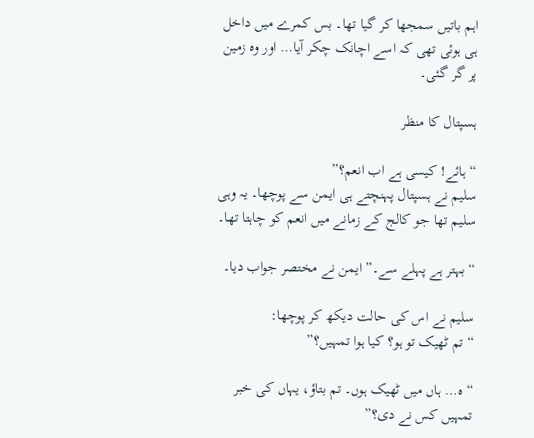اہم باتیں سمجھا کر گیا تھا۔ بس کمرے میں داخل ہی ہوئی تھی کہ اسے اچانک چکر آیا… اور وہ زمین پر گر گئی۔

ہسپتال کا منظر

“ہائے! کیسی ہے اب انعم؟”
سلیم نے ہسپتال پہنچتے ہی ایمن سے پوچھا۔ یہ وہی سلیم تھا جو کالج کے زمانے میں انعم کو چاہتا تھا۔

“بہتر ہے پہلے سے۔” ایمن نے مختصر جواب دیا۔

سلیم نے اس کی حالت دیکھ کر پوچھا:
“تم ٹھیک تو ہو؟ کیا ہوا تمہیں؟”

“ہ… ہاں میں ٹھیک ہوں۔ تم بتاؤ، یہاں کی خبر تمہیں کس نے دی؟”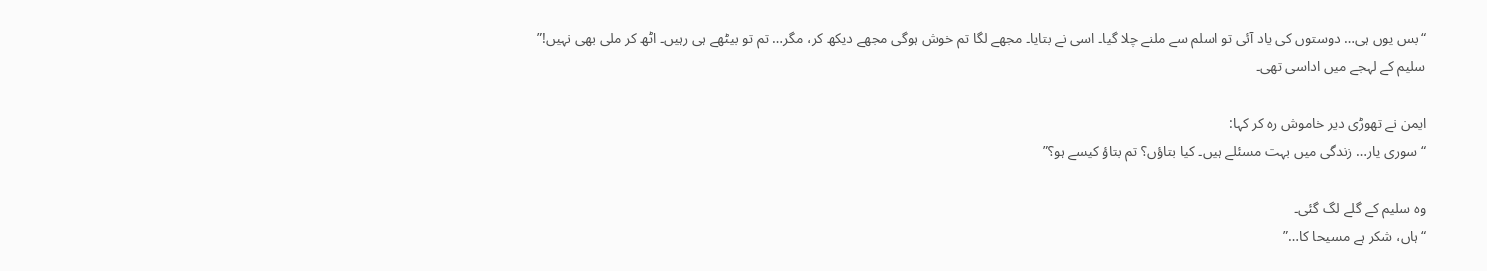“بس یوں ہی… دوستوں کی یاد آئی تو اسلم سے ملنے چلا گیا۔ اسی نے بتایا۔ مجھے لگا تم خوش ہوگی مجھے دیکھ کر، مگر… تم تو بیٹھے ہی رہیں۔ اٹھ کر ملی بھی نہیں!”
سلیم کے لہجے میں اداسی تھی۔

ایمن نے تھوڑی دیر خاموش رہ کر کہا:
“سوری یار… زندگی میں بہت مسئلے ہیں۔ کیا بتاؤں؟ تم بتاؤ کیسے ہو؟”

وہ سلیم کے گلے لگ گئی۔
“ہاں، شکر ہے مسیحا کا…”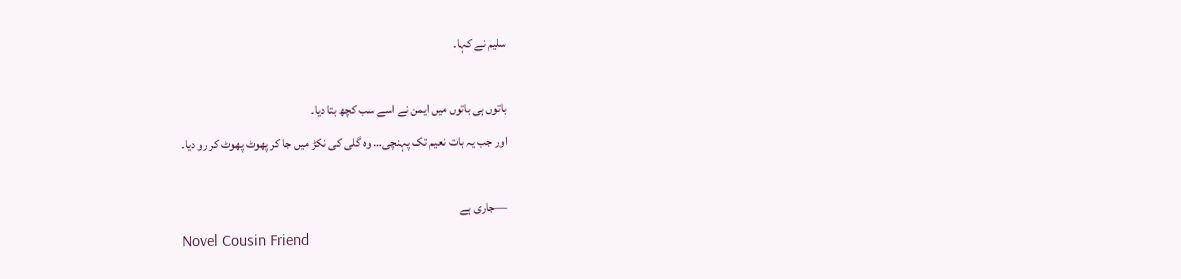سلیم نے کہا۔

باتوں ہی باتوں میں ایمن نے اسے سب کچھ بتا دیا۔
اور جب یہ بات نعیم تک پہنچی… وہ گلی کی نکڑ میں جا کر پھوٹ پھوٹ کر رو دیا۔

—جاری ہے
Novel Cousin Friend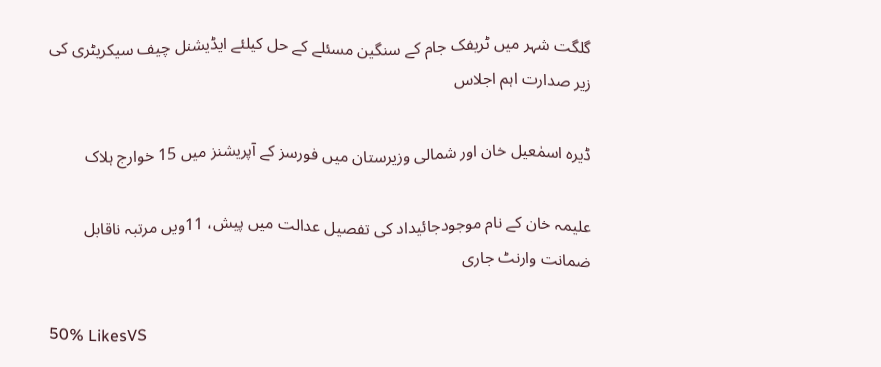گلگت شہر میں ٹریفک جام کے سنگین مسئلے کے حل کیلئے ایڈیشنل چیف سیکریٹری کی زیر صدارت اہم اجلاس

ڈیرہ اسمٰعیل خان اور شمالی وزیرستان میں فورسز کے آپریشنز میں 15 خوارج ہلاک

علیمہ خان کے نام موجودجائیداد کی تفصیل عدالت میں پیش، 11ویں مرتبہ ناقابل ضمانت وارنٹ جاری

50% LikesVS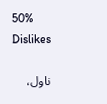50% Dislikes

ناول،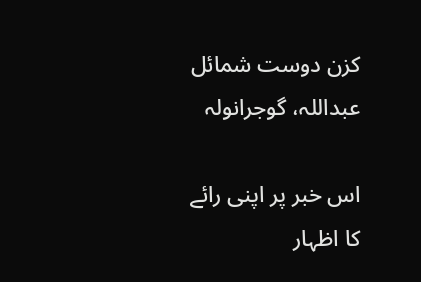کزن دوست شمائل عبداللہ، گوجرانولہ

اس خبر پر اپنی رائے کا اظہار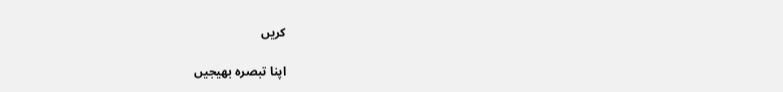کریں

اپنا تبصرہ بھیجیں